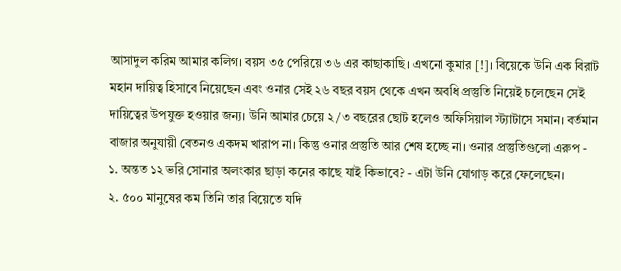আসাদুল করিম আমার কলিগ। বয়স ৩৫ পেরিয়ে ৩৬ এর কাছাকাছি। এখনো কুমার [!]। বিয়েকে উনি এক বিরাট মহান দায়িত্ব হিসাবে নিয়েছেন এবং ওনার সেই ২৬ বছর বয়স থেকে এখন অবধি প্রস্তুতি নিয়েই চলেছেন সেই দায়িত্বের উপযুক্ত হওয়ার জন্য। উনি আমার চেয়ে ২/৩ বছরের ছোট হলেও অফিসিয়াল স্ট্যাটাসে সমান। বর্তমান বাজার অনুযায়ী বেতনও একদম খারাপ না। কিন্তু ওনার প্রস্তুতি আর শেষ হচ্ছে না। ওনার প্রস্তুতিগুলো এরুপ -
১. অন্তত ১২ ভরি সোনার অলংকার ছাড়া কনের কাছে যাই কিভাবে? - এটা উনি যোগাড় করে ফেলেছেন।
২. ৫০০ মানুষের কম তিনি তার বিয়েতে যদি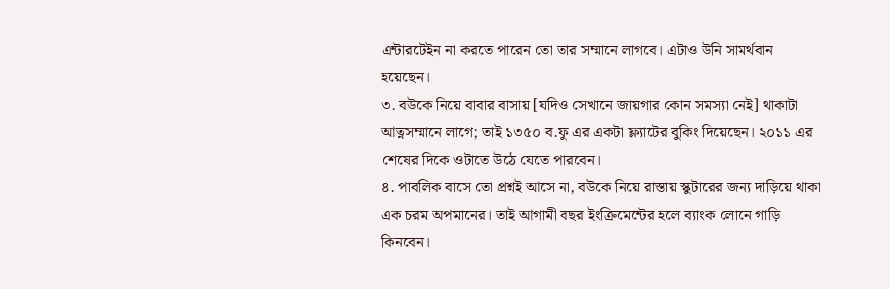এন্টারটেইন না করতে পারেন তো তার সম্মানে লাগবে। এটাও উনি সামর্থবান হয়েছেন।
৩. বউকে নিয়ে বাবার বাসায় [যদিও সেখানে জায়গার কোন সমস্যা নেই] থাকাটা আত্নসম্মানে লাগে; তাই ১৩৫০ ব.ফু এর একটা ফ্ল্যাটের বুকিং দিয়েছেন। ২০১১ এর শেষের দিকে ওটাতে উঠে যেতে পারবেন।
৪. পাবলিক বাসে তো প্রশ্নই আসে না, বউকে নিয়ে রাস্তায় স্কুটারের জন্য দাড়িয়ে থাকা এক চরম অপমানের। তাই আগামী বছর ইংক্রিমেন্টের হলে ব্যাংক লোনে গাড়ি কিনবেন।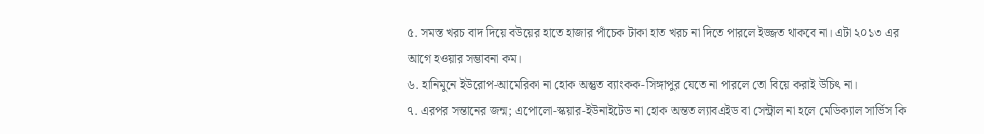৫. সমস্ত খরচ বাদ দিয়ে বউয়ের হাতে হাজার পাঁচেক টাকা হাত খরচ না দিতে পারলে ইজ্জত থাকবে না। এটা ২০১৩ এর আগে হওয়ার সম্ভাবনা কম।
৬. হানিমুনে ইউরোপ-আমেরিকা না হোক অন্তুত ব্যাংকক-সিঙ্গাপুর যেতে না পারলে তো বিয়ে করাই উচিৎ না।
৭. এরপর সন্তানের জন্ম; এপোলো-স্কয়ার-ইউনাইটেড না হোক অন্তত ল্যাবএইড বা সেন্ট্রাল না হলে মেডিক্যাল সার্ভিস কি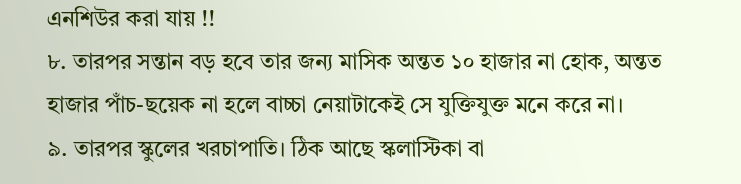এনশিউর করা যায় !!
৮. তারপর সন্তান বড় হবে তার জন্য মাসিক অন্তত ১০ হাজার না হোক, অন্তত হাজার পাঁচ-ছয়েক না হলে বাচ্চা নেয়াটাকেই সে যুক্তিযুক্ত মনে করে না।
৯. তারপর স্কুলের খরচাপাতি। ঠিক আছে স্কলাস্টিকা বা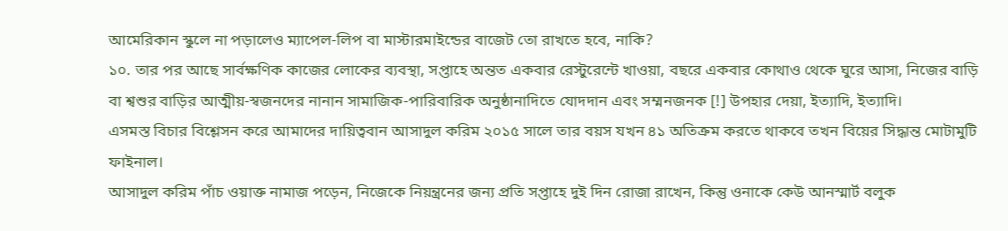আমেরিকান স্কুলে না পড়ালেও ম্যাপেল-লিপ বা মাস্টারমাইন্ডের বাজেট তো রাখতে হবে, নাকি?
১০. তার পর আছে সার্বক্ষণিক কাজের লোকের ব্যবস্থা, সপ্তাহে অন্তত একবার রেস্টুরেন্টে খাওয়া, বছরে একবার কোথাও থেকে ঘুরে আসা, নিজের বাড়ি বা শ্বশুর বাড়ির আত্মীয়-স্বজনদের নানান সামাজিক-পারিবারিক অনুষ্ঠানাদিতে যোদদান এবং সম্মনজনক [!] উপহার দেয়া, ইত্যাদি, ইত্যাদি।
এসমস্ত বিচার বিশ্লেসন করে আমাদের দায়িত্ববান আসাদুল করিম ২০১৫ সালে তার বয়স যখন ৪১ অতিক্রম করতে থাকবে তখন বিয়ের সিদ্ধান্ত মোটামুটি ফাইনাল।
আসাদুল করিম পাঁচ ওয়াক্ত নামাজ পড়েন, নিজেকে নিয়ন্ত্রনের জন্য প্রতি সপ্তাহে দুই দিন রোজা রাখেন, কিন্তু ওনাকে কেউ আনস্মার্ট বলুক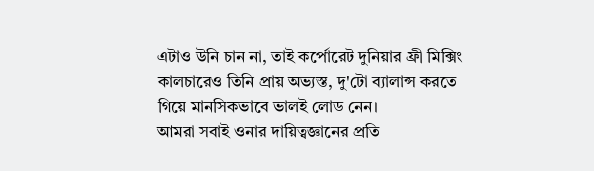এটাও উনি চান না, তাই কর্পোরেট দুনিয়ার ফ্রী মিক্সিং কালচারেও তিনি প্রায় অভ্যস্ত, দু'টো ব্যালান্স করতে গিয়ে মানসিকভাবে ভালই লোড নেন।
আমরা সবাই ওনার দায়িত্বজ্ঞানের প্রতি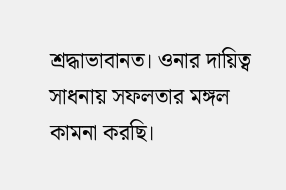শ্রদ্ধাভাবানত। ওনার দায়িত্ব সাধনায় সফলতার মঙ্গল কামনা করছি।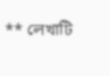** লেখাটি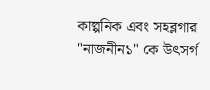কাল্পনিক এবং সহব্লগার "নাজনীন১" কে উৎসর্গ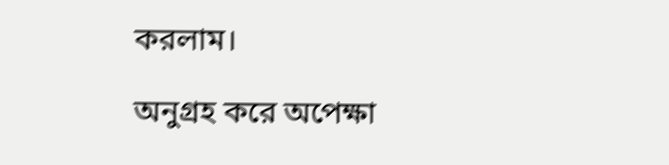করলাম।

অনুগ্রহ করে অপেক্ষা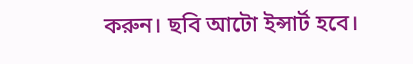করুন। ছবি আটো ইন্সার্ট হবে।